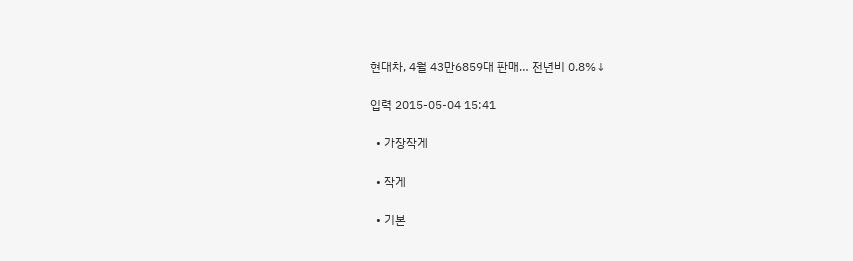현대차, 4월 43만6859대 판매… 전년비 0.8%↓

입력 2015-05-04 15:41

  • 가장작게

  • 작게

  • 기본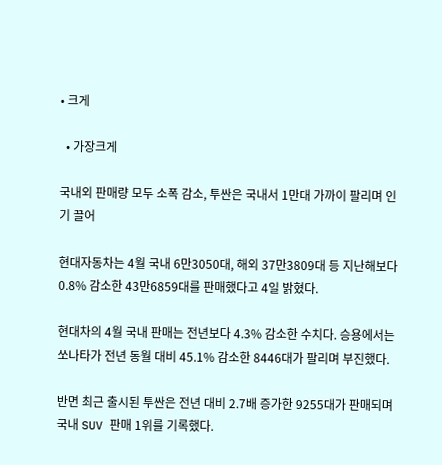• 크게

  • 가장크게

국내외 판매량 모두 소폭 감소, 투싼은 국내서 1만대 가까이 팔리며 인기 끌어

현대자동차는 4월 국내 6만3050대, 해외 37만3809대 등 지난해보다 0.8% 감소한 43만6859대를 판매했다고 4일 밝혔다.

현대차의 4월 국내 판매는 전년보다 4.3% 감소한 수치다. 승용에서는 쏘나타가 전년 동월 대비 45.1% 감소한 8446대가 팔리며 부진했다.

반면 최근 출시된 투싼은 전년 대비 2.7배 증가한 9255대가 판매되며 국내 SUV 판매 1위를 기록했다.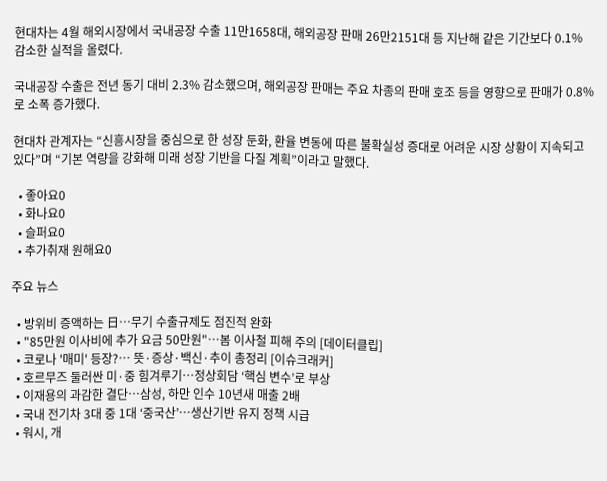현대차는 4월 해외시장에서 국내공장 수출 11만1658대, 해외공장 판매 26만2151대 등 지난해 같은 기간보다 0.1% 감소한 실적을 올렸다.

국내공장 수출은 전년 동기 대비 2.3% 감소했으며, 해외공장 판매는 주요 차종의 판매 호조 등을 영향으로 판매가 0.8%로 소폭 증가했다.

현대차 관계자는 “신흥시장을 중심으로 한 성장 둔화, 환율 변동에 따른 불확실성 증대로 어려운 시장 상황이 지속되고 있다”며 “기본 역량을 강화해 미래 성장 기반을 다질 계획”이라고 말했다.

  • 좋아요0
  • 화나요0
  • 슬퍼요0
  • 추가취재 원해요0

주요 뉴스

  • 방위비 증액하는 日⋯무기 수출규제도 점진적 완화
  • "85만원 이사비에 추가 요금 50만원"…봄 이사철 피해 주의 [데이터클립]
  • 코로나 '매미' 등장?… 뜻·증상·백신·추이 총정리 [이슈크래커]
  • 호르무즈 둘러싼 미·중 힘겨루기…정상회담 ‘핵심 변수’로 부상
  • 이재용의 과감한 결단…삼성, 하만 인수 10년새 매출 2배
  • 국내 전기차 3대 중 1대 ‘중국산’…생산기반 유지 정책 시급
  • 워시, 개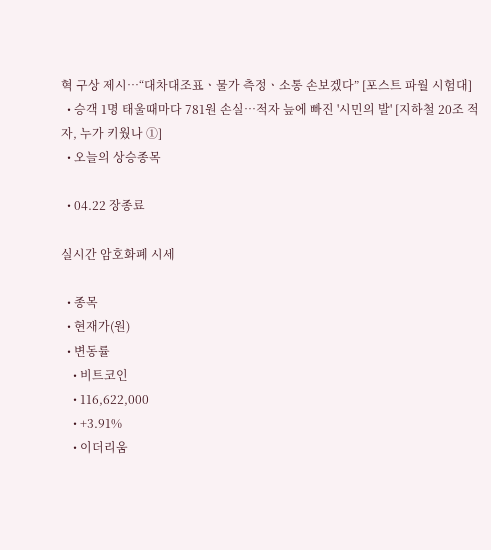혁 구상 제시⋯“대차대조표ㆍ물가 측정ㆍ소통 손보겠다” [포스트 파월 시험대]
  • 승객 1명 태울때마다 781원 손실…적자 늪에 빠진 '시민의 발' [지하철 20조 적자, 누가 키웠나 ①]
  • 오늘의 상승종목

  • 04.22 장종료

실시간 암호화폐 시세

  • 종목
  • 현재가(원)
  • 변동률
    • 비트코인
    • 116,622,000
    • +3.91%
    • 이더리움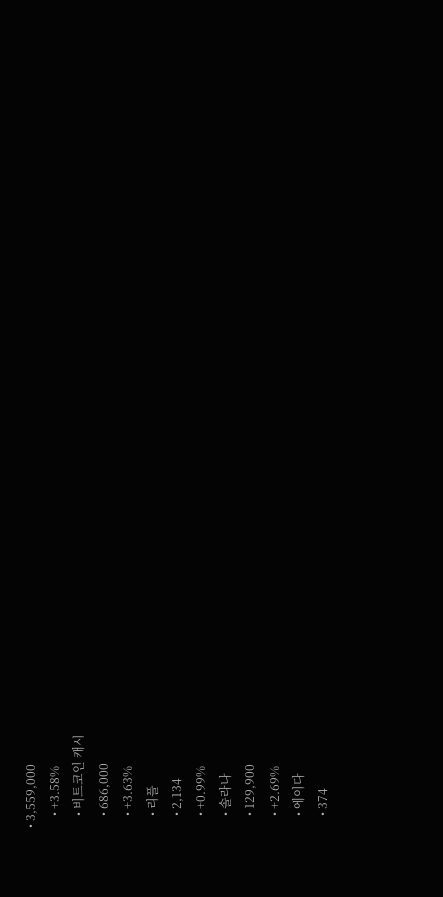• 3,559,000
    • +3.58%
    • 비트코인 캐시
    • 686,000
    • +3.63%
    • 리플
    • 2,134
    • +0.99%
    • 솔라나
    • 129,900
    • +2.69%
    • 에이다
    • 374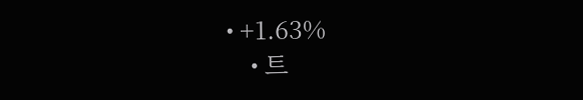• +1.63%
    • 트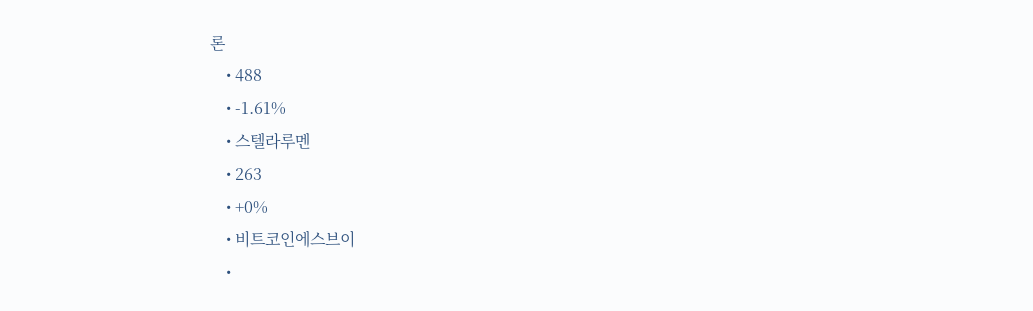론
    • 488
    • -1.61%
    • 스텔라루멘
    • 263
    • +0%
    • 비트코인에스브이
    •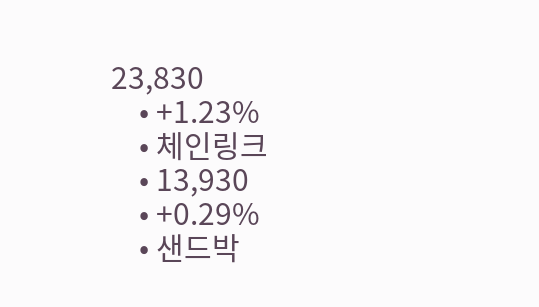23,830
    • +1.23%
    • 체인링크
    • 13,930
    • +0.29%
    • 샌드박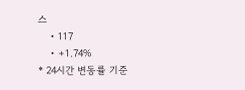스
    • 117
    • +1.74%
* 24시간 변동률 기준